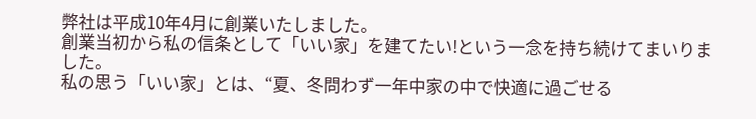弊社は平成10年4月に創業いたしました。
創業当初から私の信条として「いい家」を建てたい!という一念を持ち続けてまいりました。
私の思う「いい家」とは、“夏、冬問わず一年中家の中で快適に過ごせる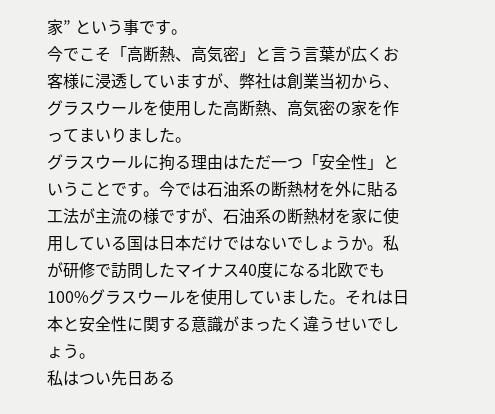家” という事です。
今でこそ「高断熱、高気密」と言う言葉が広くお客様に浸透していますが、弊社は創業当初から、グラスウールを使用した高断熱、高気密の家を作ってまいりました。
グラスウールに拘る理由はただ一つ「安全性」ということです。今では石油系の断熱材を外に貼る工法が主流の様ですが、石油系の断熱材を家に使用している国は日本だけではないでしょうか。私が研修で訪問したマイナス40度になる北欧でも100%グラスウールを使用していました。それは日本と安全性に関する意識がまったく違うせいでしょう。
私はつい先日ある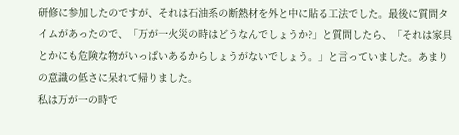研修に参加したのですが、それは石油系の断熱材を外と中に貼る工法でした。最後に質問タイムがあったので、「万が一火災の時はどうなんでしょうか?」と質問したら、「それは家具とかにも危険な物がいっぱいあるからしょうがないでしょう。」と言っていました。あまりの意識の低さに呆れて帰りました。
私は万が一の時で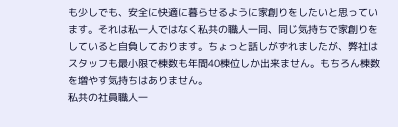も少しでも、安全に快適に暮らせるように家創りをしたいと思っています。それは私一人ではなく私共の職人一同、同じ気持ちで家創りをしていると自負しております。ちょっと話しがずれましたが、弊社はスタッフも最小限で棟数も年間40棟位しか出来ません。もちろん棟数を増やす気持ちはありません。
私共の社員職人一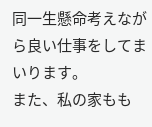同一生懸命考えながら良い仕事をしてまいります。
また、私の家もも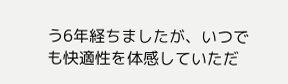う6年経ちましたが、いつでも快適性を体感していただ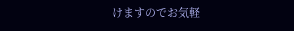けますのでお気軽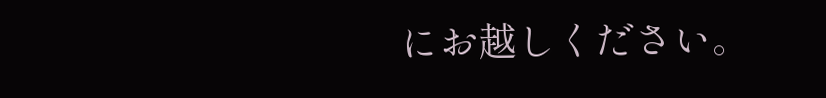にお越しください。